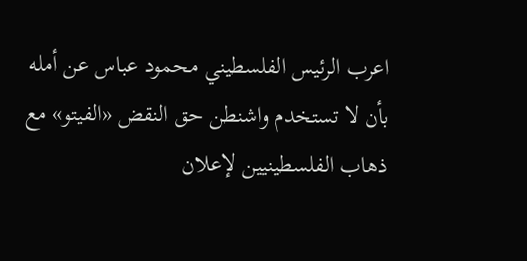اعرب الرئيس الفلسطيني محمود عباس عن أمله بأن لا تستخدم واشنطن حق النقض «الفيتو» مع ذهاب الفلسطينيين لإعلان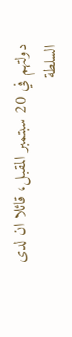دولتهم في 20 سبتمبر المقبل، قائلا ان لدى السلطة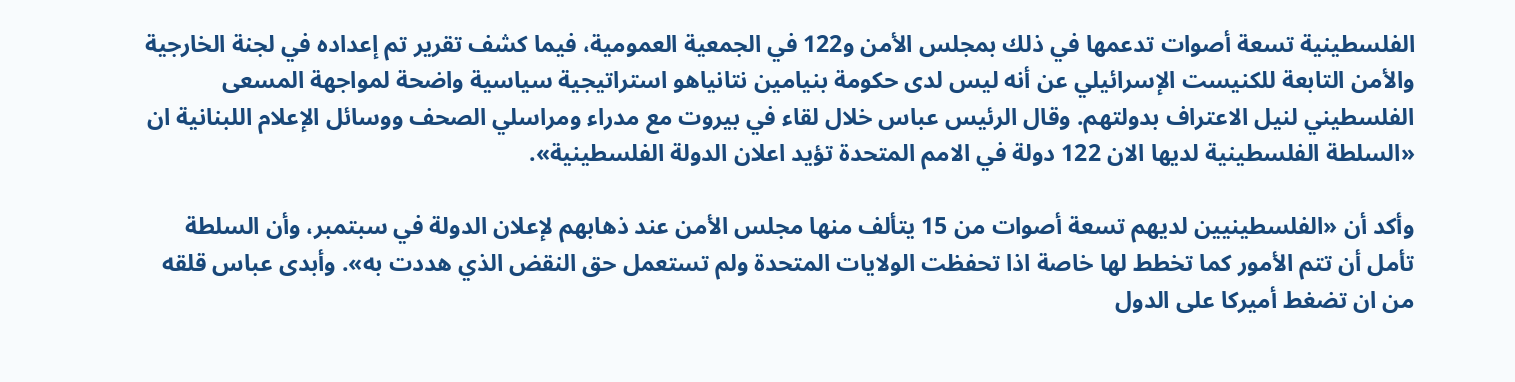الفلسطينية تسعة أصوات تدعمها في ذلك بمجلس الأمن و122 في الجمعية العمومية، فيما كشف تقرير تم إعداده في لجنة الخارجية والأمن التابعة للكنيست الإسرائيلي عن أنه ليس لدى حكومة بنيامين نتانياهو استراتيجية سياسية واضحة لمواجهة المسعى الفلسطيني لنيل الاعتراف بدولتهم. وقال الرئيس عباس خلال لقاء في بيروت مع مدراء ومراسلي الصحف ووسائل الإعلام اللبنانية ان «السلطة الفلسطينية لديها الان 122 دولة في الامم المتحدة تؤيد اعلان الدولة الفلسطينية».

وأكد أن «الفلسطينيين لديهم تسعة أصوات من 15 يتألف منها مجلس الأمن عند ذهابهم لإعلان الدولة في سبتمبر، وأن السلطة تأمل أن تتم الأمور كما تخطط لها خاصة اذا تحفظت الولايات المتحدة ولم تستعمل حق النقض الذي هددت به». وأبدى عباس قلقه من ان تضغط أميركا على الدول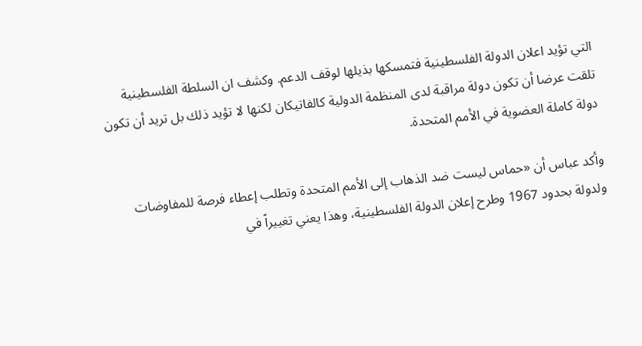التي تؤيد اعلان الدولة الفلسطينية فتمسكها بذيلها لوقف الدعم. وكشف ان السلطة الفلسطينية تلقت عرضا أن تكون دولة مراقبة لدى المنظمة الدولية كالفاتيكان لكنها لا تؤيد ذلك بل تريد أن تكون دولة كاملة العضوية في الأمم المتحدة.

وأكد عباس أن «حماس ليست ضد الذهاب إلى الأمم المتحدة وتطلب إعطاء فرصة للمفاوضات ولدولة بحدود 1967 وطرح إعلان الدولة الفلسطينية، وهذا يعني تغييراً في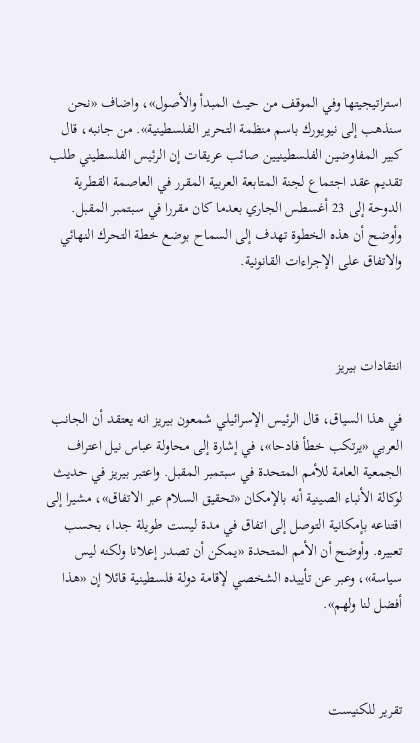استراتيجيتها وفي الموقف من حيث المبدأ والأصول»، واضاف «نحن سنذهب إلى نيويورك باسم منظمة التحرير الفلسطينية». من جانبه، قال كبير المفاوضين الفلسطينيين صائب عريقات إن الرئيس الفلسطيني طلب تقديم عقد اجتماع لجنة المتابعة العربية المقرر في العاصمة القطرية الدوحة إلى 23 أغسطس الجاري بعدما كان مقررا في سبتمبر المقبل. وأوضح أن هذه الخطوة تهدف إلى السماح بوضع خطة التحرك النهائي والاتفاق على الإجراءات القانونية.



انتقادات بيريز

في هذا السياق، قال الرئيس الإسرائيلي شمعون بيريز انه يعتقد أن الجانب العربي «يرتكب خطأ فادحا»، في إشارة إلى محاولة عباس نيل اعتراف الجمعية العامة للأمم المتحدة في سبتمبر المقبل. واعتبر بيريز في حديث لوكالة الأنباء الصينية أنه بالإمكان «تحقيق السلام عبر الاتفاق»، مشيرا إلى اقتناعه بإمكانية التوصل إلى اتفاق في مدة ليست طويلة جدا، بحسب تعبيره. وأوضح أن الأمم المتحدة «يمكن أن تصدر إعلانا ولكنه ليس سياسة»، وعبر عن تأييده الشخصي لإقامة دولة فلسطينية قائلا إن «هذا أفضل لنا ولهم».



تقرير للكنيست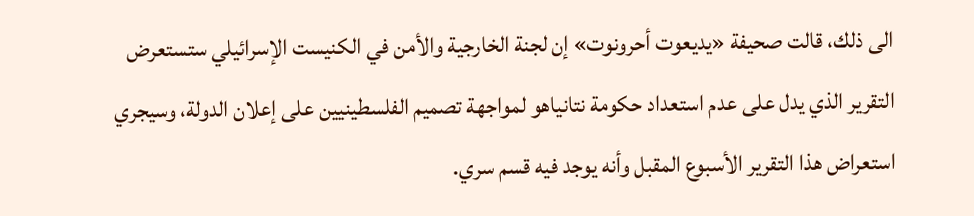الى ذلك، قالت صحيفة «يديعوت أحرونوت» إن لجنة الخارجية والأمن في الكنيست الإسرائيلي ستستعرض التقرير الذي يدل على عدم استعداد حكومة نتانياهو لمواجهة تصميم الفلسطينيين على إعلان الدولة، وسيجري استعراض هذا التقرير الأسبوع المقبل وأنه يوجد فيه قسم سري.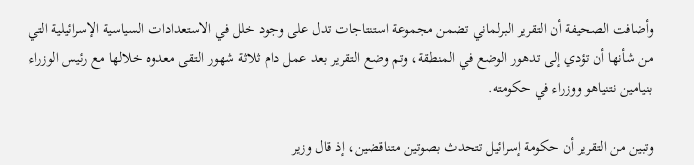وأضافت الصحيفة أن التقرير البرلماني تضمن مجموعة استنتاجات تدل على وجود خلل في الاستعدادات السياسية الإسرائيلية التي من شأنها أن تؤدي إلى تدهور الوضع في المنطقة، وتم وضع التقرير بعد عمل دام ثلاثة شهور التقى معدوه خلالها مع رئيس الوزراء بنيامين نتنياهو ووزراء في حكومته.

وتبين من التقرير أن حكومة إسرائيل تتحدث بصوتين متناقضين، إذ قال وزير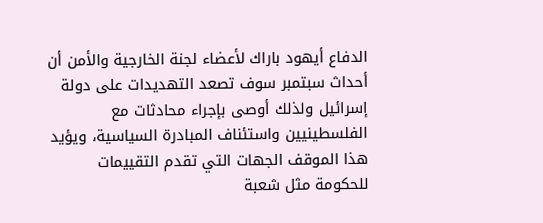الدفاع أيهود باراك لأعضاء لجنة الخارجية والأمن أن أحداث سبتمبر سوف تصعد التهديدات على دولة إسرائيل ولذلك أوصى بإجراء محادثات مع الفلسطينيين واستئناف المبادرة السياسية، ويؤيد هذا الموقف الجهات التي تقدم التقييمات للحكومة مثل شعبة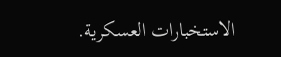الاستخبارات العسكرية.